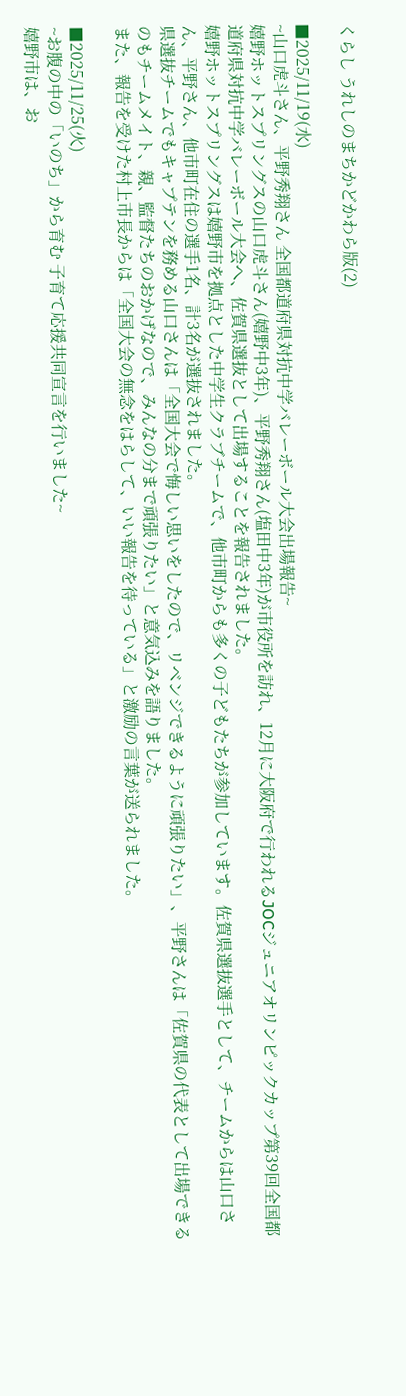くらし うれしのまちかどかわら版(2)

■2025/11/19(水)
~山口虎斗さん、平野秀翔さん 全国都道府県対抗中学バレーボール大会出場報告~
嬉野ホットスプリングスの山口虎斗さん(嬉野中3年)、平野秀翔さん(塩田中3年)が市役所を訪れ、12月に大阪府で行われるJOCジュニアオリンピックカップ第39回全国都道府県対抗中学バレーボール大会へ、佐賀県選抜として出場することを報告されました。
嬉野ホットスプリングスは嬉野市を拠点とした中学生クラブチームで、他市町からも多くの子どもたちが参加しています。佐賀県選抜選手として、チームからは山口さん、平野さん、他市町在住の選手1名、計3名が選抜されました。
県選抜チームでもキャプテンを務める山口さんは「全国大会で悔しい思いをしたので、リベンジできるように頑張りたい」、平野さんは「佐賀県の代表として出場できるのもチームメイト、親、監督たちのおかげなので、みんなの分まで頑張りたい」と意気込みを語りました。
また、報告を受けた村上市長からは「全国大会の無念をはらして、いい報告を待っている」と激励の言葉が送られました。

■2025/11/25(火)
~お腹の中の「いのち」から育む 子育て応援共同宣言を行いました~
嬉野市は、お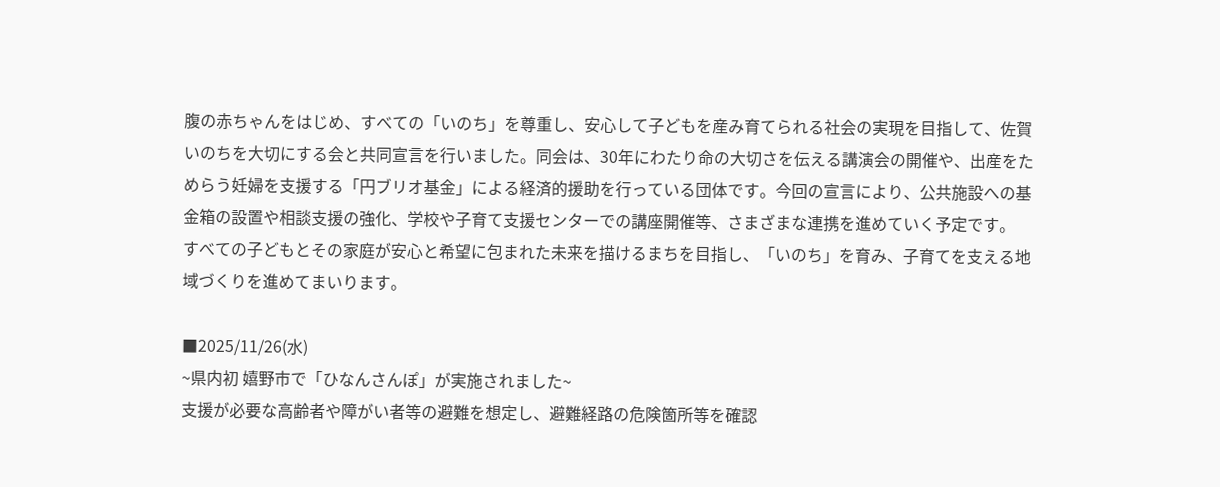腹の赤ちゃんをはじめ、すべての「いのち」を尊重し、安心して子どもを産み育てられる社会の実現を目指して、佐賀いのちを大切にする会と共同宣言を行いました。同会は、30年にわたり命の大切さを伝える講演会の開催や、出産をためらう妊婦を支援する「円ブリオ基金」による経済的援助を行っている団体です。今回の宣言により、公共施設への基金箱の設置や相談支援の強化、学校や子育て支援センターでの講座開催等、さまざまな連携を進めていく予定です。
すべての子どもとその家庭が安心と希望に包まれた未来を描けるまちを目指し、「いのち」を育み、子育てを支える地域づくりを進めてまいります。

■2025/11/26(水)
~県内初 嬉野市で「ひなんさんぽ」が実施されました~
支援が必要な高齢者や障がい者等の避難を想定し、避難経路の危険箇所等を確認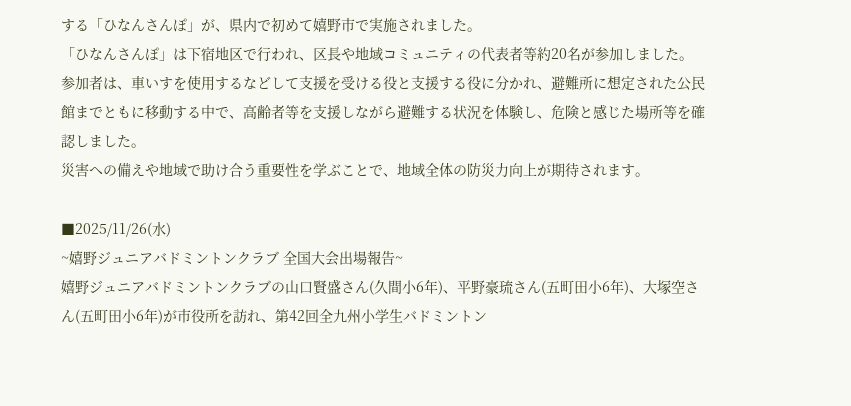する「ひなんさんぽ」が、県内で初めて嬉野市で実施されました。
「ひなんさんぽ」は下宿地区で行われ、区長や地域コミュニティの代表者等約20名が参加しました。参加者は、車いすを使用するなどして支援を受ける役と支援する役に分かれ、避難所に想定された公民館までともに移動する中で、高齢者等を支援しながら避難する状況を体験し、危険と感じた場所等を確認しました。
災害への備えや地域で助け合う重要性を学ぶことで、地域全体の防災力向上が期待されます。

■2025/11/26(水)
~嬉野ジュニアバドミントンクラブ 全国大会出場報告~
嬉野ジュニアバドミントンクラブの山口賢盛さん(久間小6年)、平野豪琉さん(五町田小6年)、大塚空さん(五町田小6年)が市役所を訪れ、第42回全九州小学生バドミントン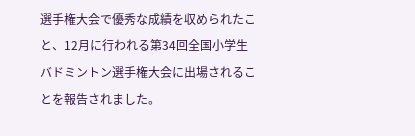選手権大会で優秀な成績を収められたこと、12月に行われる第34回全国小学生バドミントン選手権大会に出場されることを報告されました。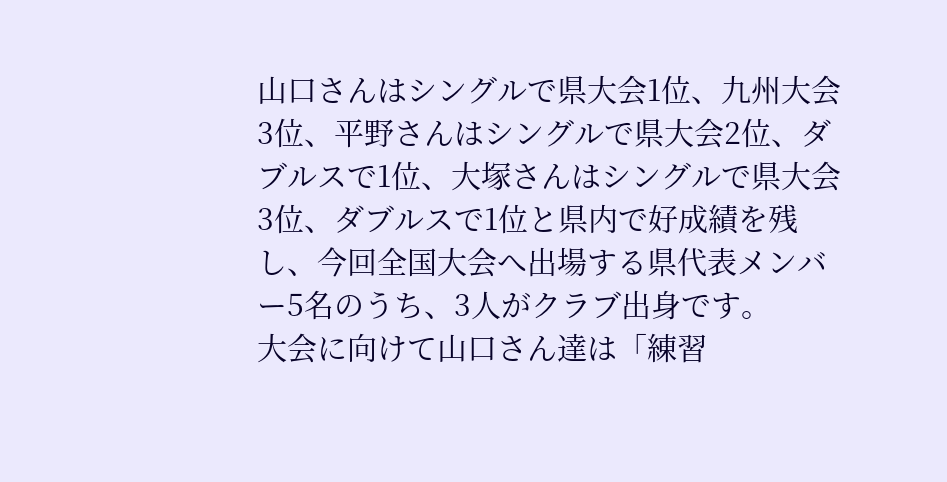山口さんはシングルで県大会1位、九州大会3位、平野さんはシングルで県大会2位、ダブルスで1位、大塚さんはシングルで県大会3位、ダブルスで1位と県内で好成績を残し、今回全国大会へ出場する県代表メンバー5名のうち、3人がクラブ出身です。
大会に向けて山口さん達は「練習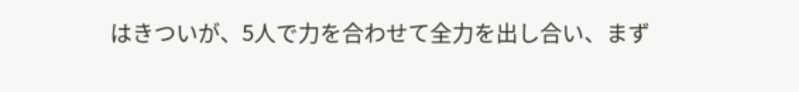はきついが、5人で力を合わせて全力を出し合い、まず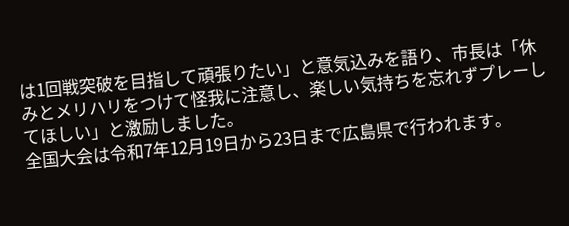は1回戦突破を目指して頑張りたい」と意気込みを語り、市長は「休みとメリハリをつけて怪我に注意し、楽しい気持ちを忘れずプレーしてほしい」と激励しました。
全国大会は令和7年12月19日から23日まで広島県で行われます。